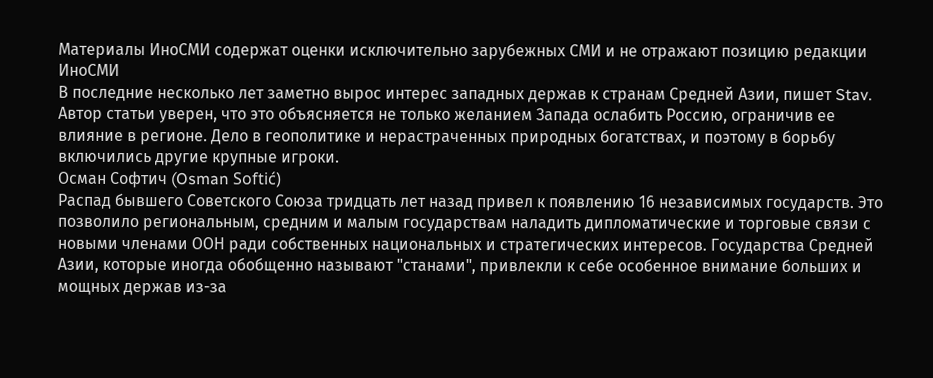Материалы ИноСМИ содержат оценки исключительно зарубежных СМИ и не отражают позицию редакции ИноСМИ
В последние несколько лет заметно вырос интерес западных держав к странам Средней Азии, пишет Stav. Автор статьи уверен, что это объясняется не только желанием Запада ослабить Россию, ограничив ее влияние в регионе. Дело в геополитике и нерастраченных природных богатствах, и поэтому в борьбу включились другие крупные игроки.
Осман Софтич (Osman Softić)
Распад бывшего Советского Союза тридцать лет назад привел к появлению 16 независимых государств. Это позволило региональным, средним и малым государствам наладить дипломатические и торговые связи с новыми членами ООН ради собственных национальных и стратегических интересов. Государства Средней Азии, которые иногда обобщенно называют "станами", привлекли к себе особенное внимание больших и мощных держав из-за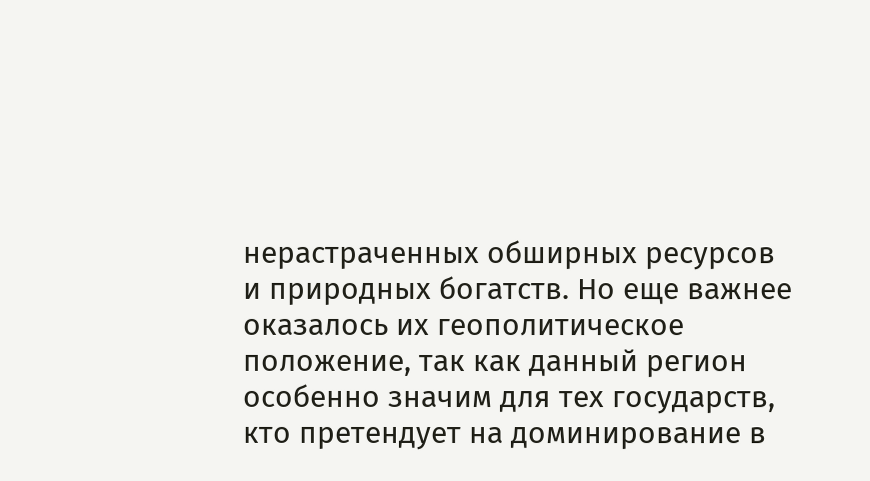нерастраченных обширных ресурсов и природных богатств. Но еще важнее оказалось их геополитическое положение, так как данный регион особенно значим для тех государств, кто претендует на доминирование в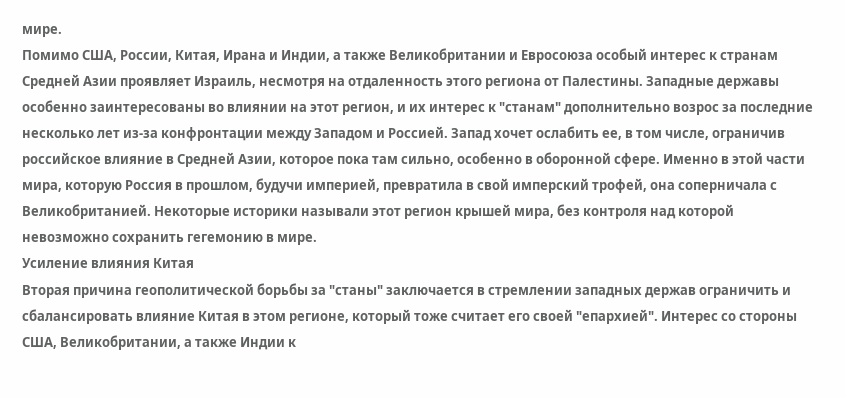мире.
Помимо США, России, Китая, Ирана и Индии, а также Великобритании и Евросоюза особый интерес к странам Средней Азии проявляет Израиль, несмотря на отдаленность этого региона от Палестины. Западные державы особенно заинтересованы во влиянии на этот регион, и их интерес к "станам" дополнительно возрос за последние несколько лет из-за конфронтации между Западом и Россией. Запад хочет ослабить ее, в том числе, ограничив российское влияние в Средней Азии, которое пока там сильно, особенно в оборонной сфере. Именно в этой части мира, которую Россия в прошлом, будучи империей, превратила в свой имперский трофей, она соперничала с Великобританией. Некоторые историки называли этот регион крышей мира, без контроля над которой невозможно сохранить гегемонию в мире.
Усиление влияния Китая
Вторая причина геополитической борьбы за "станы" заключается в стремлении западных держав ограничить и сбалансировать влияние Китая в этом регионе, который тоже считает его своей "епархией". Интерес со стороны США, Великобритании, а также Индии к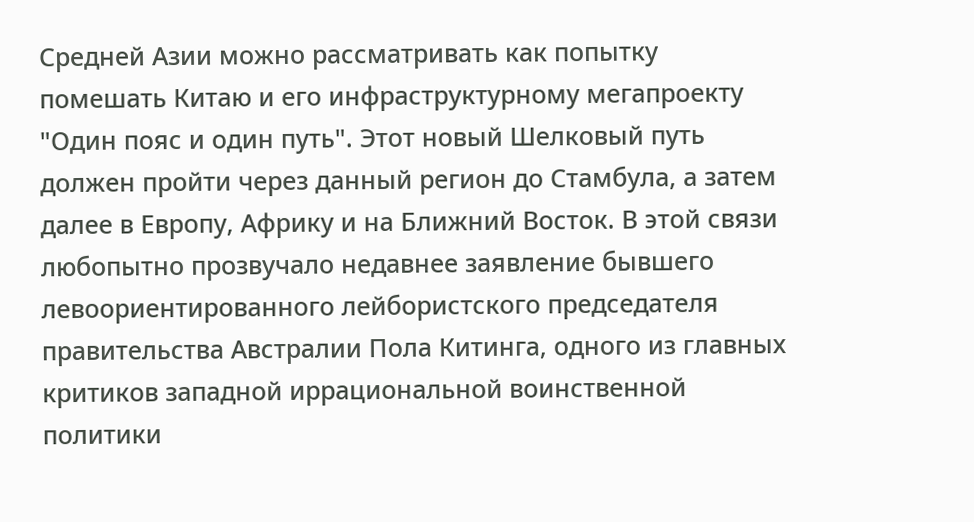Средней Азии можно рассматривать как попытку помешать Китаю и его инфраструктурному мегапроекту "Один пояс и один путь". Этот новый Шелковый путь должен пройти через данный регион до Стамбула, а затем далее в Европу, Африку и на Ближний Восток. В этой связи любопытно прозвучало недавнее заявление бывшего левоориентированного лейбористского председателя правительства Австралии Пола Китинга, одного из главных критиков западной иррациональной воинственной политики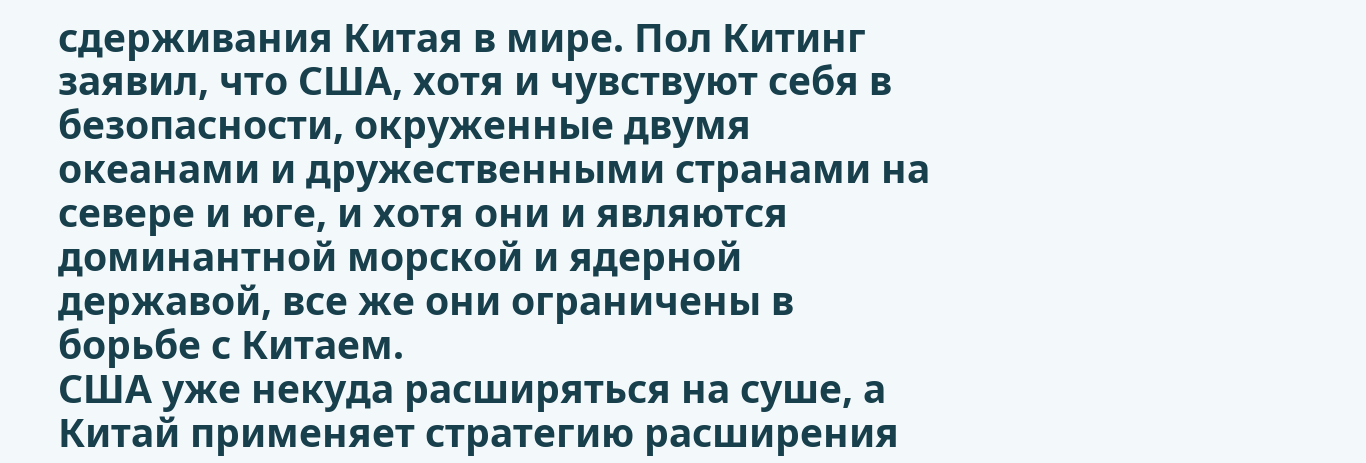сдерживания Китая в мире. Пол Китинг заявил, что США, хотя и чувствуют себя в безопасности, окруженные двумя океанами и дружественными странами на севере и юге, и хотя они и являются доминантной морской и ядерной державой, все же они ограничены в борьбе с Китаем.
США уже некуда расширяться на суше, а Китай применяет стратегию расширения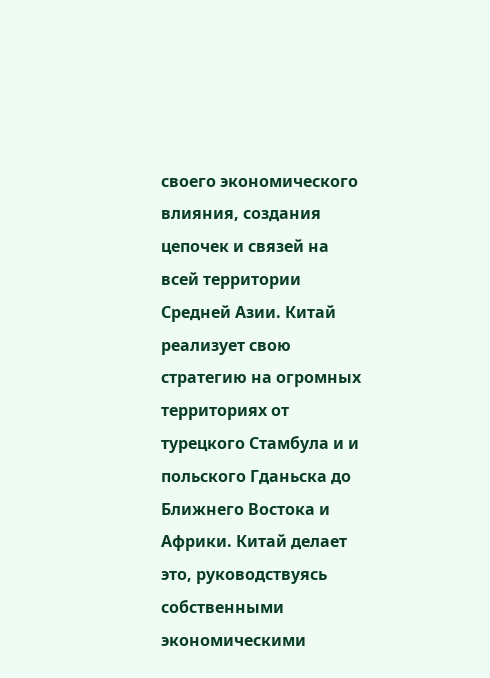своего экономического влияния, создания цепочек и связей на всей территории Средней Азии. Китай реализует свою стратегию на огромных территориях от турецкого Стамбула и и польского Гданьска до Ближнего Востока и Африки. Китай делает это, руководствуясь собственными экономическими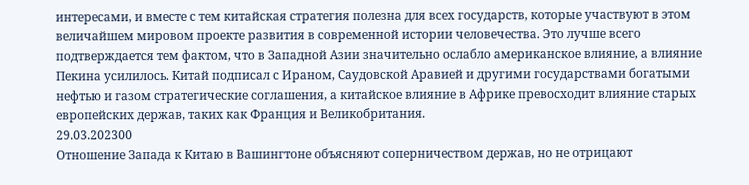интересами, и вместе с тем китайская стратегия полезна для всех государств, которые участвуют в этом величайшем мировом проекте развития в современной истории человечества. Это лучше всего подтверждается тем фактом, что в Западной Азии значительно ослабло американское влияние, а влияние Пекина усилилось. Китай подписал с Ираном, Саудовской Аравией и другими государствами богатыми нефтью и газом стратегические соглашения, а китайское влияние в Африке превосходит влияние старых европейских держав, таких как Франция и Великобритания.
29.03.202300
Отношение Запада к Китаю в Вашингтоне объясняют соперничеством держав, но не отрицают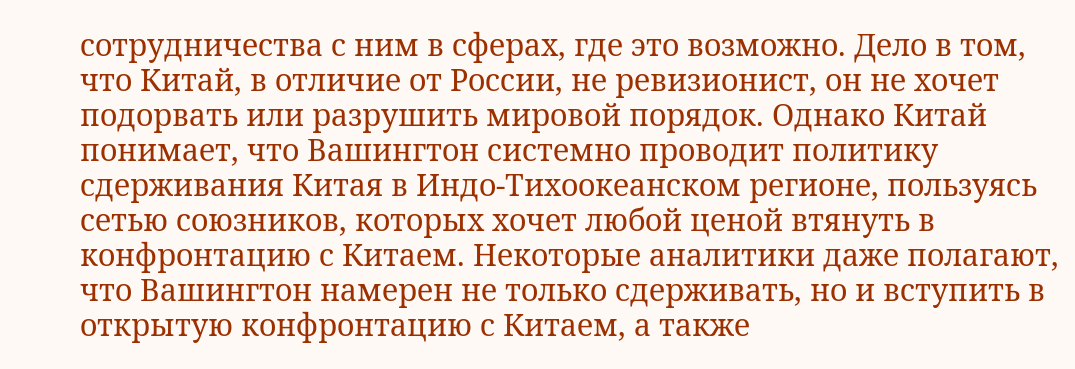сотрудничества с ним в сферах, где это возможно. Дело в том, что Китай, в отличие от России, не ревизионист, он не хочет подорвать или разрушить мировой порядок. Однако Китай понимает, что Вашингтон системно проводит политику сдерживания Китая в Индо-Тихоокеанском регионе, пользуясь сетью союзников, которых хочет любой ценой втянуть в конфронтацию с Китаем. Некоторые аналитики даже полагают, что Вашингтон намерен не только сдерживать, но и вступить в открытую конфронтацию с Китаем, а также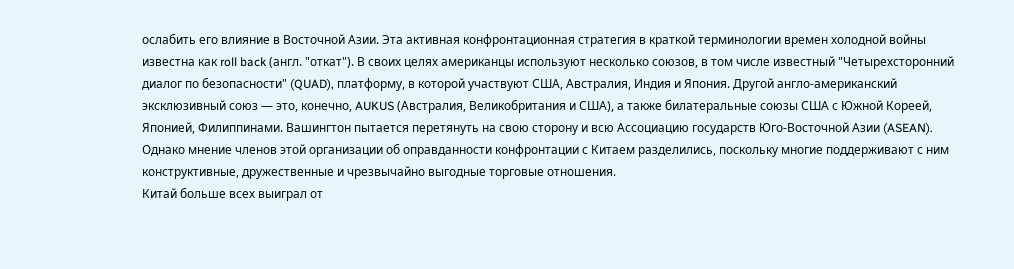ослабить его влияние в Восточной Азии. Эта активная конфронтационная стратегия в краткой терминологии времен холодной войны известна как roll back (англ. "откат"). В своих целях американцы используют несколько союзов, в том числе известный "Четырехсторонний диалог по безопасности" (QUAD), платформу, в которой участвуют США, Австралия, Индия и Япония. Другой англо-американский эксклюзивный союз — это, конечно, AUKUS (Австралия, Великобритания и США), а также билатеральные союзы США с Южной Кореей, Японией, Филиппинами. Вашингтон пытается перетянуть на свою сторону и всю Ассоциацию государств Юго-Восточной Азии (ASEAN). Однако мнение членов этой организации об оправданности конфронтации с Китаем разделились, поскольку многие поддерживают с ним конструктивные, дружественные и чрезвычайно выгодные торговые отношения.
Китай больше всех выиграл от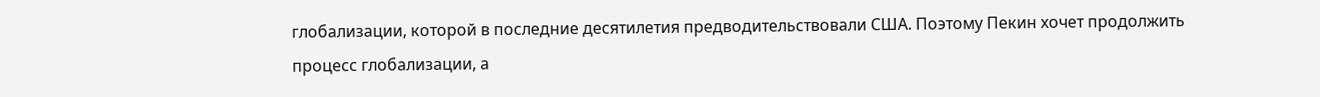глобализации, которой в последние десятилетия предводительствовали США. Поэтому Пекин хочет продолжить процесс глобализации, а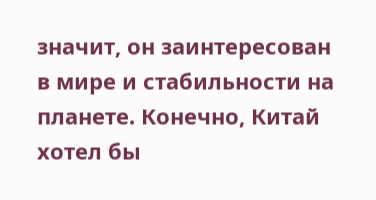значит, он заинтересован в мире и стабильности на планете. Конечно, Китай хотел бы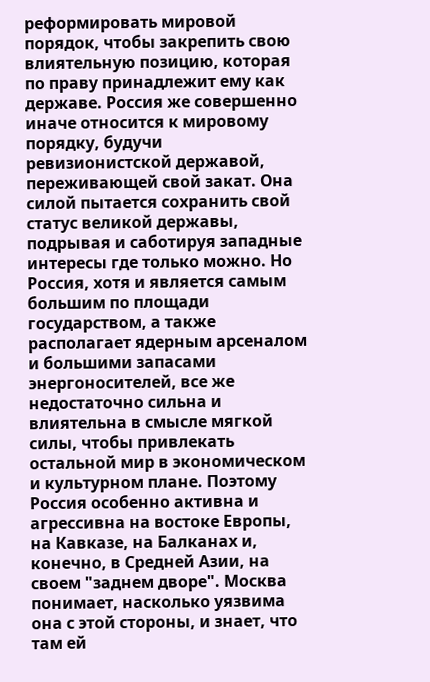реформировать мировой порядок, чтобы закрепить свою влиятельную позицию, которая по праву принадлежит ему как державе. Россия же совершенно иначе относится к мировому порядку, будучи ревизионистской державой, переживающей свой закат. Она силой пытается сохранить свой статус великой державы, подрывая и саботируя западные интересы где только можно. Но Россия, хотя и является самым большим по площади государством, а также располагает ядерным арсеналом и большими запасами энергоносителей, все же недостаточно сильна и влиятельна в смысле мягкой силы, чтобы привлекать остальной мир в экономическом и культурном плане. Поэтому Россия особенно активна и агрессивна на востоке Европы, на Кавказе, на Балканах и, конечно, в Средней Азии, на своем "заднем дворе". Москва понимает, насколько уязвима она с этой стороны, и знает, что там ей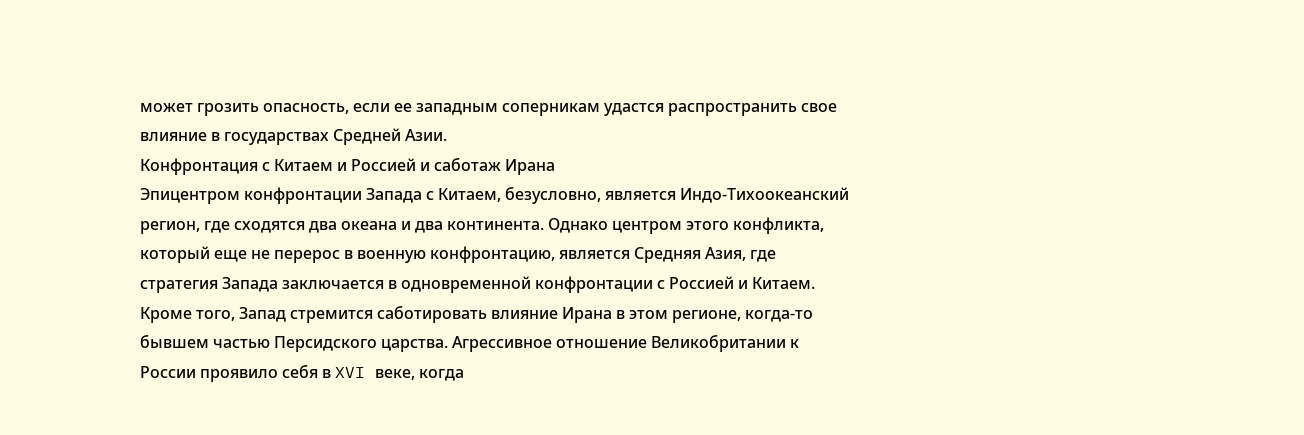может грозить опасность, если ее западным соперникам удастся распространить свое влияние в государствах Средней Азии.
Конфронтация с Китаем и Россией и саботаж Ирана
Эпицентром конфронтации Запада с Китаем, безусловно, является Индо-Тихоокеанский регион, где сходятся два океана и два континента. Однако центром этого конфликта, который еще не перерос в военную конфронтацию, является Средняя Азия, где стратегия Запада заключается в одновременной конфронтации с Россией и Китаем. Кроме того, Запад стремится саботировать влияние Ирана в этом регионе, когда-то бывшем частью Персидского царства. Агрессивное отношение Великобритании к России проявило себя в XVI веке, когда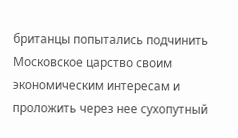британцы попытались подчинить Московское царство своим экономическим интересам и проложить через нее сухопутный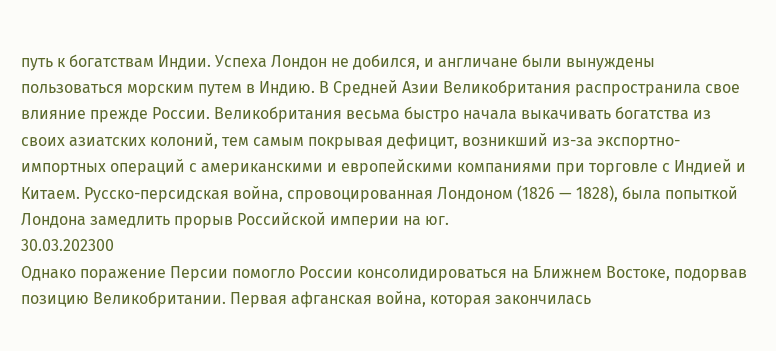путь к богатствам Индии. Успеха Лондон не добился, и англичане были вынуждены пользоваться морским путем в Индию. В Средней Азии Великобритания распространила свое влияние прежде России. Великобритания весьма быстро начала выкачивать богатства из своих азиатских колоний, тем самым покрывая дефицит, возникший из-за экспортно-импортных операций с американскими и европейскими компаниями при торговле с Индией и Китаем. Русско-персидская война, спровоцированная Лондоном (1826 — 1828), была попыткой Лондона замедлить прорыв Российской империи на юг.
30.03.202300
Однако поражение Персии помогло России консолидироваться на Ближнем Востоке, подорвав позицию Великобритании. Первая афганская война, которая закончилась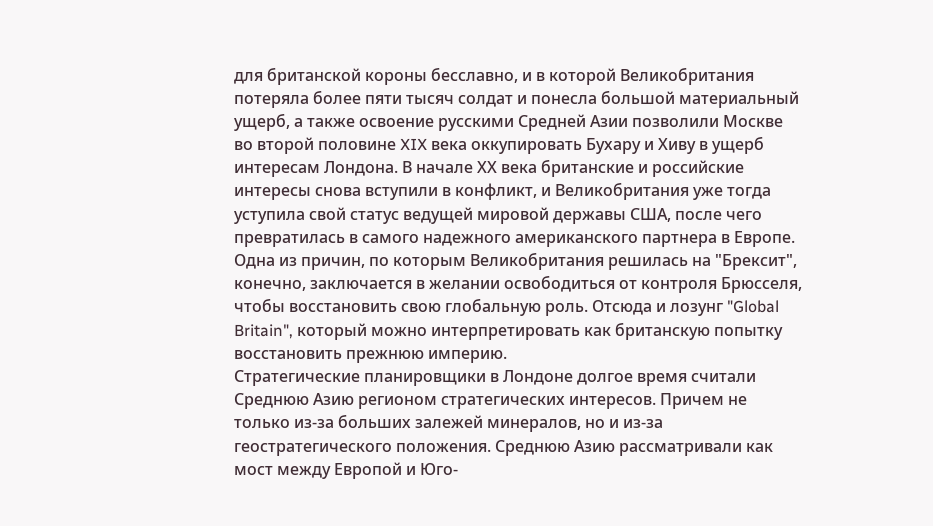для британской короны бесславно, и в которой Великобритания потеряла более пяти тысяч солдат и понесла большой материальный ущерб, а также освоение русскими Средней Азии позволили Москве во второй половине XIX века оккупировать Бухару и Хиву в ущерб интересам Лондона. В начале ХХ века британские и российские интересы снова вступили в конфликт, и Великобритания уже тогда уступила свой статус ведущей мировой державы США, после чего превратилась в самого надежного американского партнера в Европе. Одна из причин, по которым Великобритания решилась на "Брексит", конечно, заключается в желании освободиться от контроля Брюсселя, чтобы восстановить свою глобальную роль. Отсюда и лозунг "Global Britain", который можно интерпретировать как британскую попытку восстановить прежнюю империю.
Стратегические планировщики в Лондоне долгое время считали Среднюю Азию регионом стратегических интересов. Причем не только из-за больших залежей минералов, но и из-за геостратегического положения. Среднюю Азию рассматривали как мост между Европой и Юго-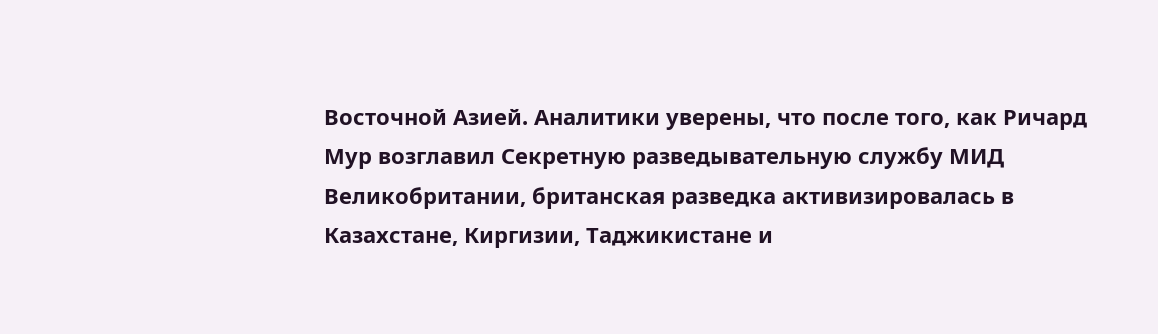Восточной Азией. Аналитики уверены, что после того, как Ричард Мур возглавил Секретную разведывательную службу МИД Великобритании, британская разведка активизировалась в Казахстане, Киргизии, Таджикистане и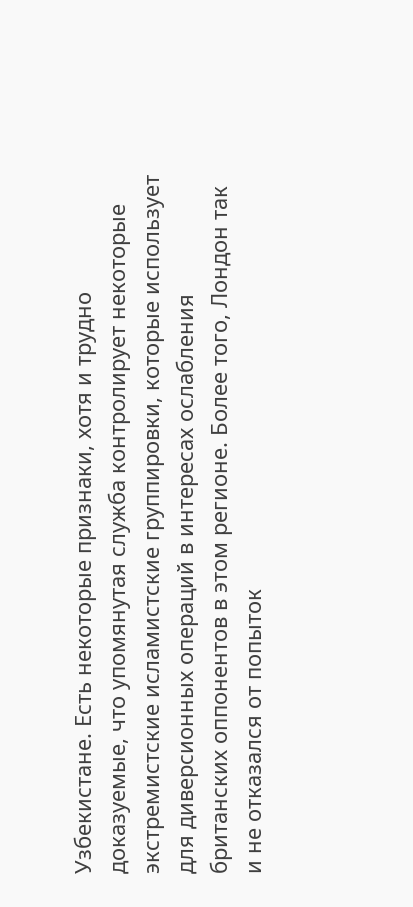Узбекистане. Есть некоторые признаки, хотя и трудно доказуемые, что упомянутая служба контролирует некоторые экстремистские исламистские группировки, которые использует для диверсионных операций в интересах ослабления британских оппонентов в этом регионе. Более того, Лондон так и не отказался от попыток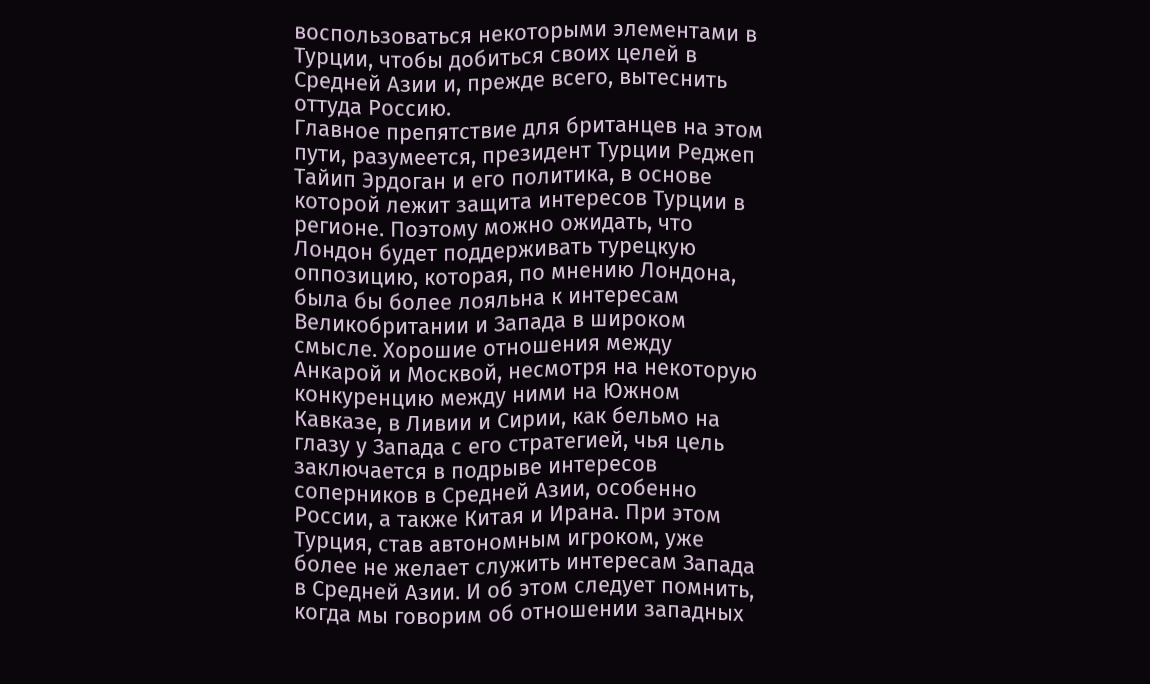воспользоваться некоторыми элементами в Турции, чтобы добиться своих целей в Средней Азии и, прежде всего, вытеснить оттуда Россию.
Главное препятствие для британцев на этом пути, разумеется, президент Турции Реджеп Тайип Эрдоган и его политика, в основе которой лежит защита интересов Турции в регионе. Поэтому можно ожидать, что Лондон будет поддерживать турецкую оппозицию, которая, по мнению Лондона, была бы более лояльна к интересам Великобритании и Запада в широком смысле. Хорошие отношения между Анкарой и Москвой, несмотря на некоторую конкуренцию между ними на Южном Кавказе, в Ливии и Сирии, как бельмо на глазу у Запада с его стратегией, чья цель заключается в подрыве интересов соперников в Средней Азии, особенно России, а также Китая и Ирана. При этом Турция, став автономным игроком, уже более не желает служить интересам Запада в Средней Азии. И об этом следует помнить, когда мы говорим об отношении западных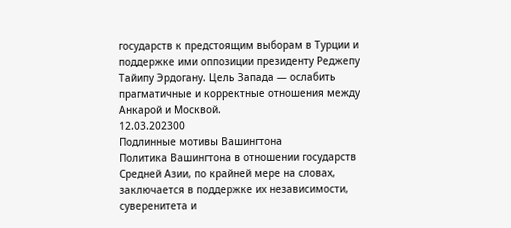государств к предстоящим выборам в Турции и поддержке ими оппозиции президенту Реджепу Тайипу Эрдогану. Цель Запада — ослабить прагматичные и корректные отношения между Анкарой и Москвой.
12.03.202300
Подлинные мотивы Вашингтона
Политика Вашингтона в отношении государств Средней Азии, по крайней мере на словах, заключается в поддержке их независимости, суверенитета и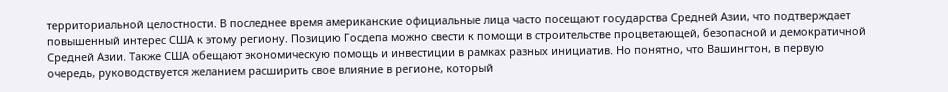территориальной целостности. В последнее время американские официальные лица часто посещают государства Средней Азии, что подтверждает повышенный интерес США к этому региону. Позицию Госдепа можно свести к помощи в строительстве процветающей, безопасной и демократичной Средней Азии. Также США обещают экономическую помощь и инвестиции в рамках разных инициатив. Но понятно, что Вашингтон, в первую очередь, руководствуется желанием расширить свое влияние в регионе, который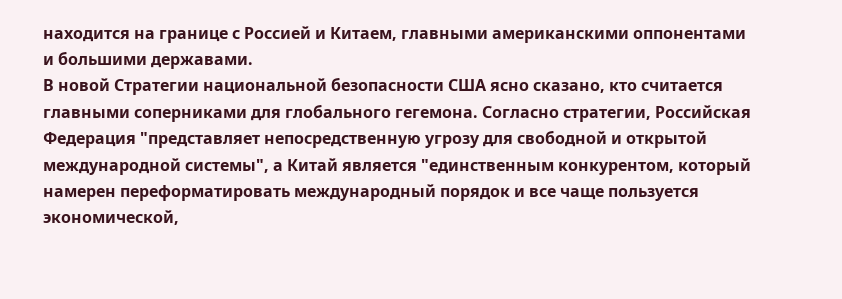находится на границе с Россией и Китаем, главными американскими оппонентами и большими державами.
В новой Стратегии национальной безопасности США ясно сказано, кто считается главными соперниками для глобального гегемона. Согласно стратегии, Российская Федерация "представляет непосредственную угрозу для свободной и открытой международной системы", а Китай является "единственным конкурентом, который намерен переформатировать международный порядок и все чаще пользуется экономической,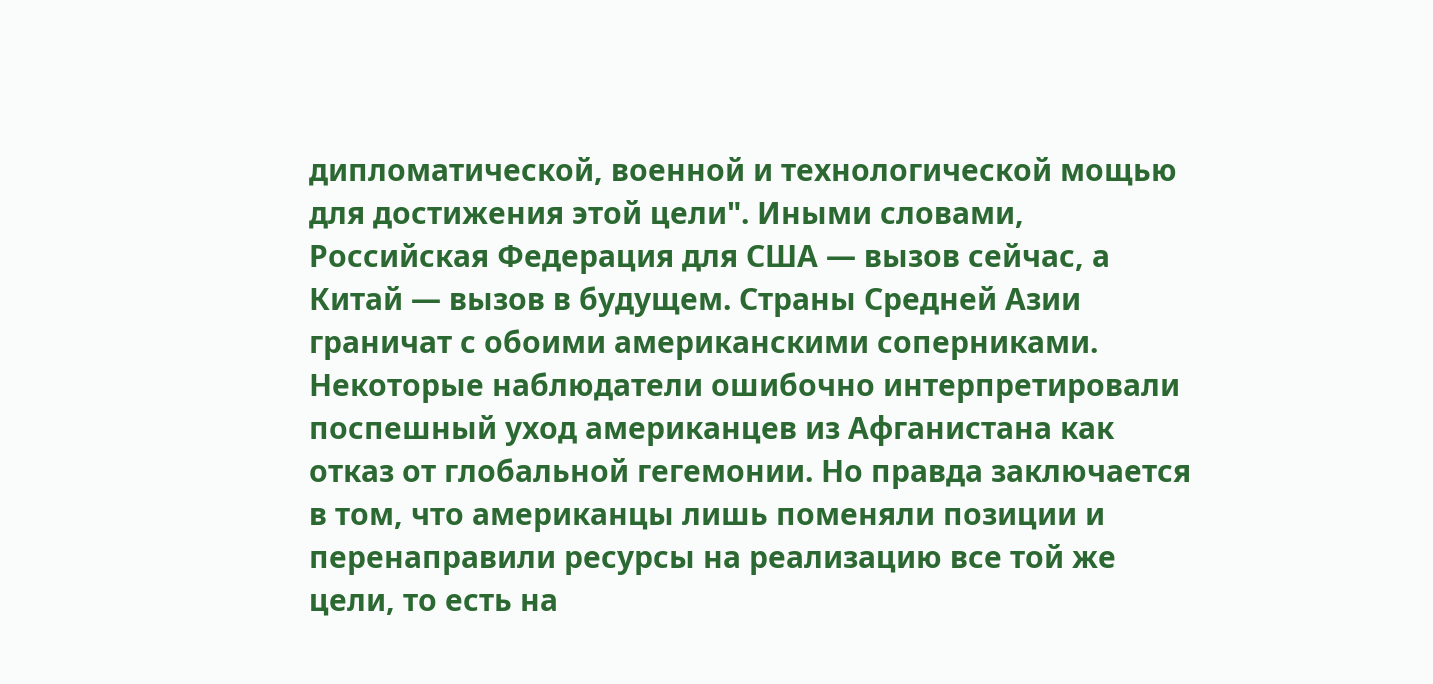дипломатической, военной и технологической мощью для достижения этой цели". Иными словами, Российская Федерация для США — вызов сейчас, а Китай — вызов в будущем. Страны Средней Азии граничат с обоими американскими соперниками. Некоторые наблюдатели ошибочно интерпретировали поспешный уход американцев из Афганистана как отказ от глобальной гегемонии. Но правда заключается в том, что американцы лишь поменяли позиции и перенаправили ресурсы на реализацию все той же цели, то есть на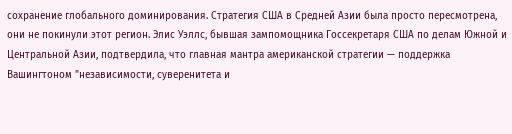сохранение глобального доминирования. Стратегия США в Средней Азии была просто пересмотрена, они не покинули этот регион. Элис Уэллс, бывшая зампомощника Госсекретаря США по делам Южной и Центральной Азии, подтвердила, что главная мантра американской стратегии — поддержка Вашингтоном "независимости, суверенитета и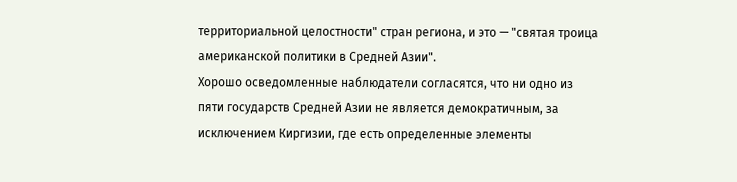территориальной целостности" стран региона, и это — "святая троица американской политики в Средней Азии".
Хорошо осведомленные наблюдатели согласятся, что ни одно из пяти государств Средней Азии не является демократичным, за исключением Киргизии, где есть определенные элементы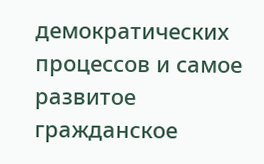демократических процессов и самое развитое гражданское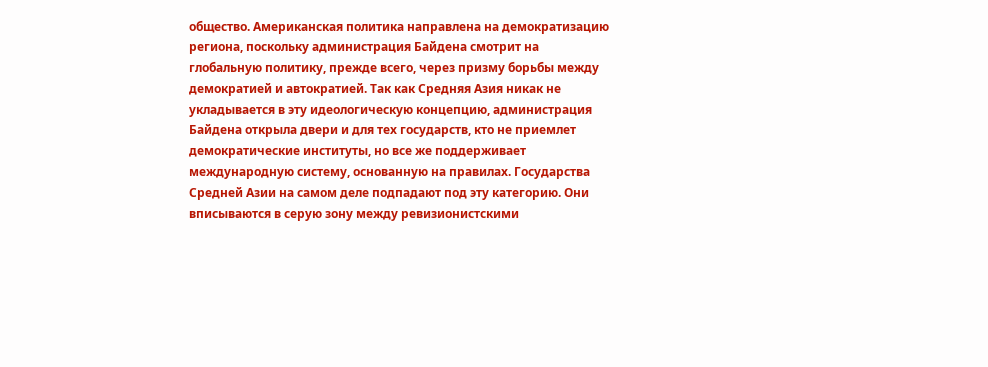общество. Американская политика направлена на демократизацию региона, поскольку администрация Байдена смотрит на глобальную политику, прежде всего, через призму борьбы между демократией и автократией. Так как Средняя Азия никак не укладывается в эту идеологическую концепцию, администрация Байдена открыла двери и для тех государств, кто не приемлет демократические институты, но все же поддерживает международную систему, основанную на правилах. Государства Средней Азии на самом деле подпадают под эту категорию. Они вписываются в серую зону между ревизионистскими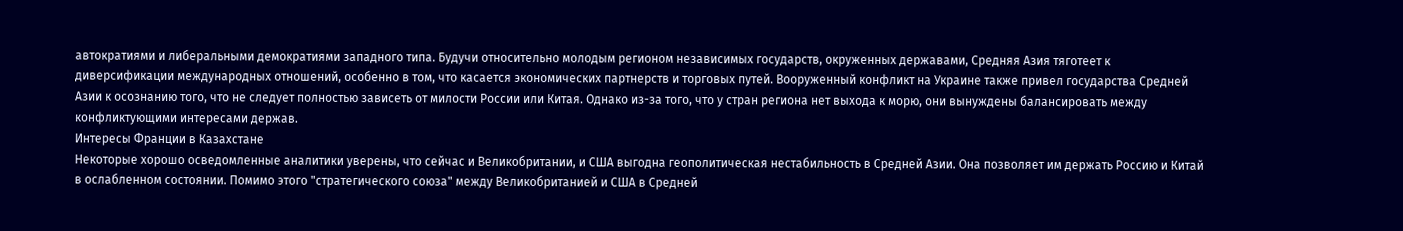автократиями и либеральными демократиями западного типа. Будучи относительно молодым регионом независимых государств, окруженных державами, Средняя Азия тяготеет к диверсификации международных отношений, особенно в том, что касается экономических партнерств и торговых путей. Вооруженный конфликт на Украине также привел государства Средней Азии к осознанию того, что не следует полностью зависеть от милости России или Китая. Однако из-за того, что у стран региона нет выхода к морю, они вынуждены балансировать между конфликтующими интересами держав.
Интересы Франции в Казахстане
Некоторые хорошо осведомленные аналитики уверены, что сейчас и Великобритании, и США выгодна геополитическая нестабильность в Средней Азии. Она позволяет им держать Россию и Китай в ослабленном состоянии. Помимо этого "стратегического союза" между Великобританией и США в Средней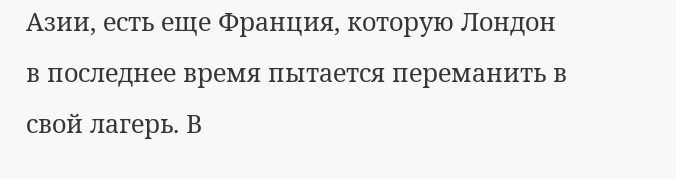Азии, есть еще Франция, которую Лондон в последнее время пытается переманить в свой лагерь. В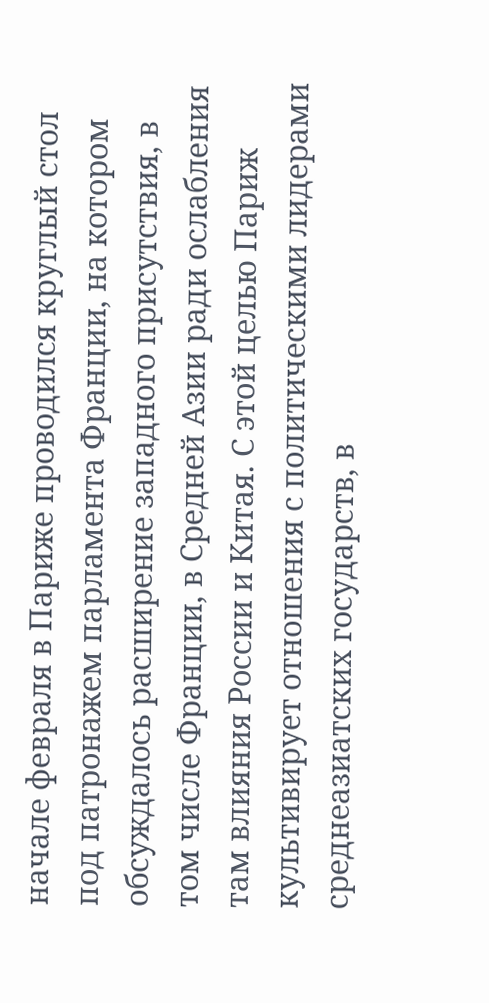начале февраля в Париже проводился круглый стол под патронажем парламента Франции, на котором обсуждалось расширение западного присутствия, в том числе Франции, в Средней Азии ради ослабления там влияния России и Китая. С этой целью Париж культивирует отношения с политическими лидерами среднеазиатских государств, в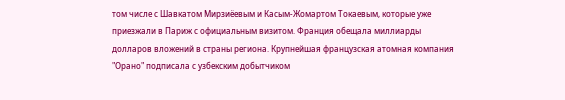том числе с Шавкатом Мирзиёевым и Касым-Жомартом Токаевым, которые уже приезжали в Париж с официальным визитом. Франция обещала миллиарды долларов вложений в страны региона. Крупнейшая французская атомная компания "Орано" подписала с узбекским добытчиком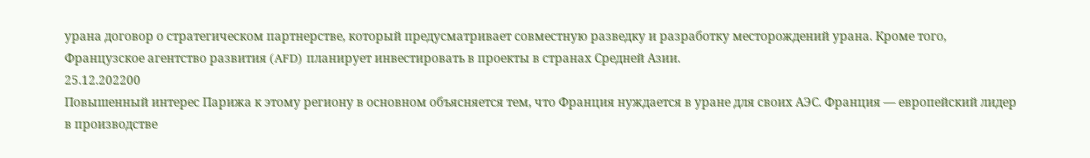урана договор о стратегическом партнерстве, который предусматривает совместную разведку и разработку месторождений урана. Кроме того, Французское агентство развития (AFD) планирует инвестировать в проекты в странах Средней Азии.
25.12.202200
Повышенный интерес Парижа к этому региону в основном объясняется тем, что Франция нуждается в уране для своих АЭС. Франция — европейский лидер в производстве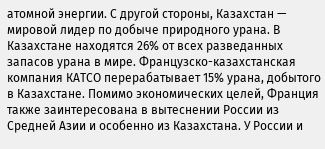атомной энергии. С другой стороны, Казахстан — мировой лидер по добыче природного урана. В Казахстане находятся 26% от всех разведанных запасов урана в мире. Французско-казахстанская компания КАТСО перерабатывает 15% урана, добытого в Казахстане. Помимо экономических целей, Франция также заинтересована в вытеснении России из Средней Азии и особенно из Казахстана. У России и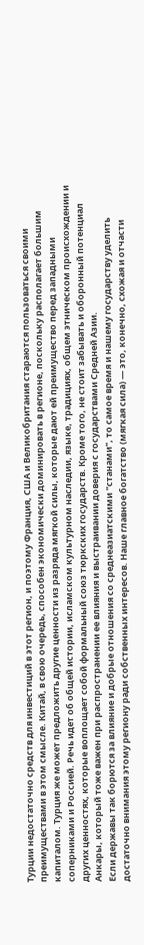Турции недостаточно средств для инвестиций в этот регион, и поэтому Франция, США и Великобритания стараются пользоваться своими преимуществами в этом смысле. Китай, в свою очередь, способен экономически доминировать в регионе, поскольку располагает большим капиталом. Турция же может предложить другие ценности из разряда мягкой силы, которые дают ей преимущество перед западными соперниками и Россией. Речь идет об общей истории, исламском культурном наследии, языке, традициях, общем этническом происхождении и других ценностях, которые воплощает собой формальный союз тюркских государств. Кроме того, не стоит забывать и оборонный потенциал Анкары, который тоже важен при распространении ее влияния и выстраивании доверия с государствами Средней Азии.
Если державы так борются за влияние и добрые отношения со среднеазиатскими "станами", то самое время и нашему государству уделить достаточно внимания этому региону ради собственных интересов. Наше главное богатство (мягкая сила) — это, конечно, схожая и отчасти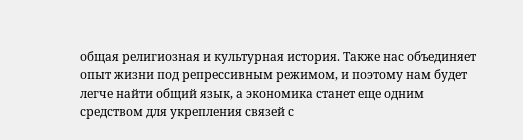общая религиозная и культурная история. Также нас объединяет опыт жизни под репрессивным режимом, и поэтому нам будет легче найти общий язык, а экономика станет еще одним средством для укрепления связей с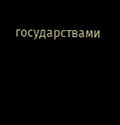государствами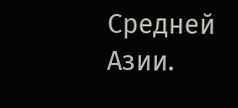Средней Азии.